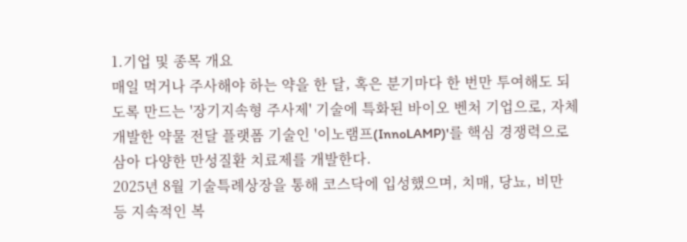1.기업 및 종목 개요
매일 먹거나 주사해야 하는 약을 한 달, 혹은 분기마다 한 번만 투여해도 되도록 만드는 '장기지속형 주사제' 기술에 특화된 바이오 벤처 기업으로, 자체 개발한 약물 전달 플랫폼 기술인 '이노램프(InnoLAMP)'를 핵심 경쟁력으로 삼아 다양한 만성질환 치료제를 개발한다.
2025년 8월 기술특례상장을 통해 코스닥에 입성했으며, 치매, 당뇨, 비만 등 지속적인 복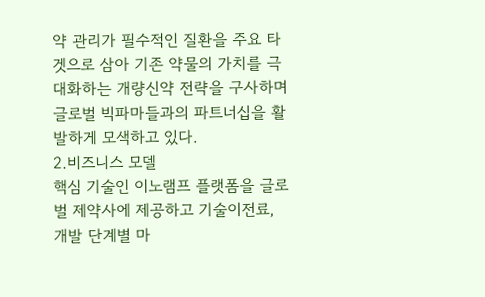약 관리가 필수적인 질환을 주요 타겟으로 삼아 기존 약물의 가치를 극대화하는 개량신약 전략을 구사하며 글로벌 빅파마들과의 파트너십을 활발하게 모색하고 있다.
2.비즈니스 모델
핵심 기술인 이노램프 플랫폼을 글로벌 제약사에 제공하고 기술이전료, 개발 단계별 마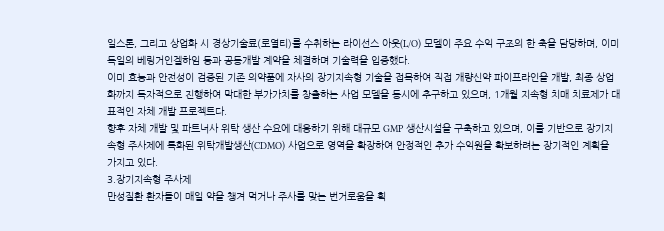일스톤, 그리고 상업화 시 경상기술료(로열티)를 수취하는 라이선스 아웃(L/O) 모델이 주요 수익 구조의 한 축을 담당하며, 이미 독일의 베링거인겔하임 등과 공동개발 계약을 체결하며 기술력을 입증했다.
이미 효능과 안전성이 검증된 기존 의약품에 자사의 장기지속형 기술을 접목하여 직접 개량신약 파이프라인을 개발, 최종 상업화까지 독자적으로 진행하여 막대한 부가가치를 창출하는 사업 모델을 동시에 추구하고 있으며, 1개월 지속형 치매 치료제가 대표적인 자체 개발 프로젝트다.
향후 자체 개발 및 파트너사 위탁 생산 수요에 대응하기 위해 대규모 GMP 생산시설을 구축하고 있으며, 이를 기반으로 장기지속형 주사제에 특화된 위탁개발생산(CDMO) 사업으로 영역을 확장하여 안정적인 추가 수익원을 확보하려는 장기적인 계획을 가지고 있다.
3.장기지속형 주사제
만성질환 환자들이 매일 약을 챙겨 먹거나 주사를 맞는 번거로움을 획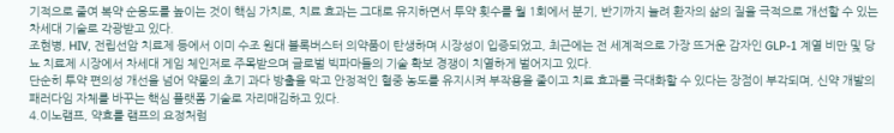기적으로 줄여 복약 순응도를 높이는 것이 핵심 가치로, 치료 효과는 그대로 유지하면서 투약 횟수를 월 1회에서 분기, 반기까지 늘려 환자의 삶의 질을 극적으로 개선할 수 있는 차세대 기술로 각광받고 있다.
조현병, HIV, 전립선암 치료제 등에서 이미 수조 원대 블록버스터 의약품이 탄생하며 시장성이 입증되었고, 최근에는 전 세계적으로 가장 뜨거운 감자인 GLP-1 계열 비만 및 당뇨 치료제 시장에서 차세대 게임 체인저로 주목받으며 글로벌 빅파마들의 기술 확보 경쟁이 치열하게 벌어지고 있다.
단순히 투약 편의성 개선을 넘어 약물의 초기 과다 방출을 막고 안정적인 혈중 농도를 유지시켜 부작용을 줄이고 치료 효과를 극대화할 수 있다는 장점이 부각되며, 신약 개발의 패러다임 자체를 바꾸는 핵심 플랫폼 기술로 자리매김하고 있다.
4.이노램프, 약효를 램프의 요정처럼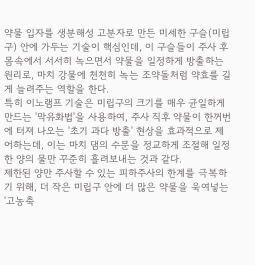약물 입자를 생분해성 고분자로 만든 미세한 구슬(미립구) 안에 가두는 기술이 핵심인데, 이 구슬들이 주사 후 몸속에서 서서히 녹으면서 약물을 일정하게 방출하는 원리로, 마치 강물에 천천히 녹는 조약돌처럼 약효를 길게 늘려주는 역할을 한다.
특히 이노램프 기술은 미립구의 크기를 매우 균일하게 만드는 '막유화법'을 사용하여, 주사 직후 약물이 한꺼번에 터져 나오는 '초기 과다 방출' 현상을 효과적으로 제어하는데, 이는 마치 댐의 수문을 정교하게 조절해 일정한 양의 물만 꾸준히 흘려보내는 것과 같다.
제한된 양만 주사할 수 있는 피하주사의 한계를 극복하기 위해, 더 작은 미립구 안에 더 많은 약물을 욱여넣는 '고농축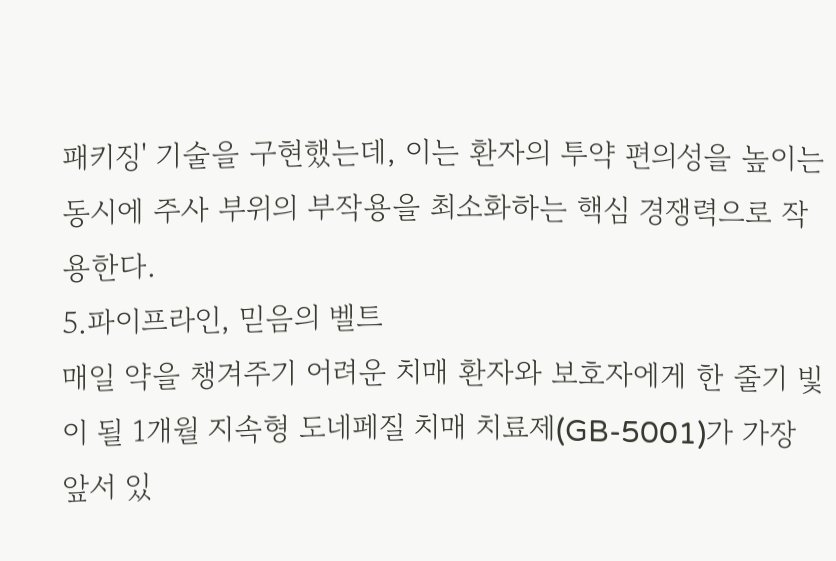패키징' 기술을 구현했는데, 이는 환자의 투약 편의성을 높이는 동시에 주사 부위의 부작용을 최소화하는 핵심 경쟁력으로 작용한다.
5.파이프라인, 믿음의 벨트
매일 약을 챙겨주기 어려운 치매 환자와 보호자에게 한 줄기 빛이 될 1개월 지속형 도네페질 치매 치료제(GB-5001)가 가장 앞서 있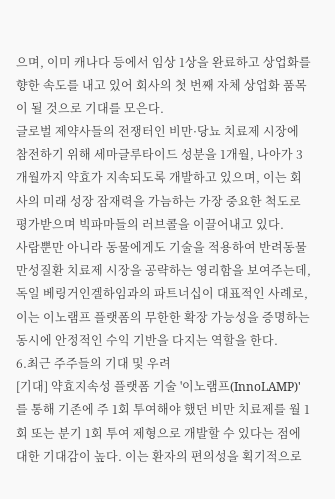으며, 이미 캐나다 등에서 임상 1상을 완료하고 상업화를 향한 속도를 내고 있어 회사의 첫 번째 자체 상업화 품목이 될 것으로 기대를 모은다.
글로벌 제약사들의 전쟁터인 비만·당뇨 치료제 시장에 참전하기 위해 세마글루타이드 성분을 1개월, 나아가 3개월까지 약효가 지속되도록 개발하고 있으며, 이는 회사의 미래 성장 잠재력을 가늠하는 가장 중요한 척도로 평가받으며 빅파마들의 러브콜을 이끌어내고 있다.
사람뿐만 아니라 동물에게도 기술을 적용하여 반려동물 만성질환 치료제 시장을 공략하는 영리함을 보여주는데, 독일 베링거인겔하임과의 파트너십이 대표적인 사례로, 이는 이노램프 플랫폼의 무한한 확장 가능성을 증명하는 동시에 안정적인 수익 기반을 다지는 역할을 한다.
6.최근 주주들의 기대 및 우려
[기대] 약효지속성 플랫폼 기술 '이노램프(InnoLAMP)'를 통해 기존에 주 1회 투여해야 했던 비만 치료제를 월 1회 또는 분기 1회 투여 제형으로 개발할 수 있다는 점에 대한 기대감이 높다. 이는 환자의 편의성을 획기적으로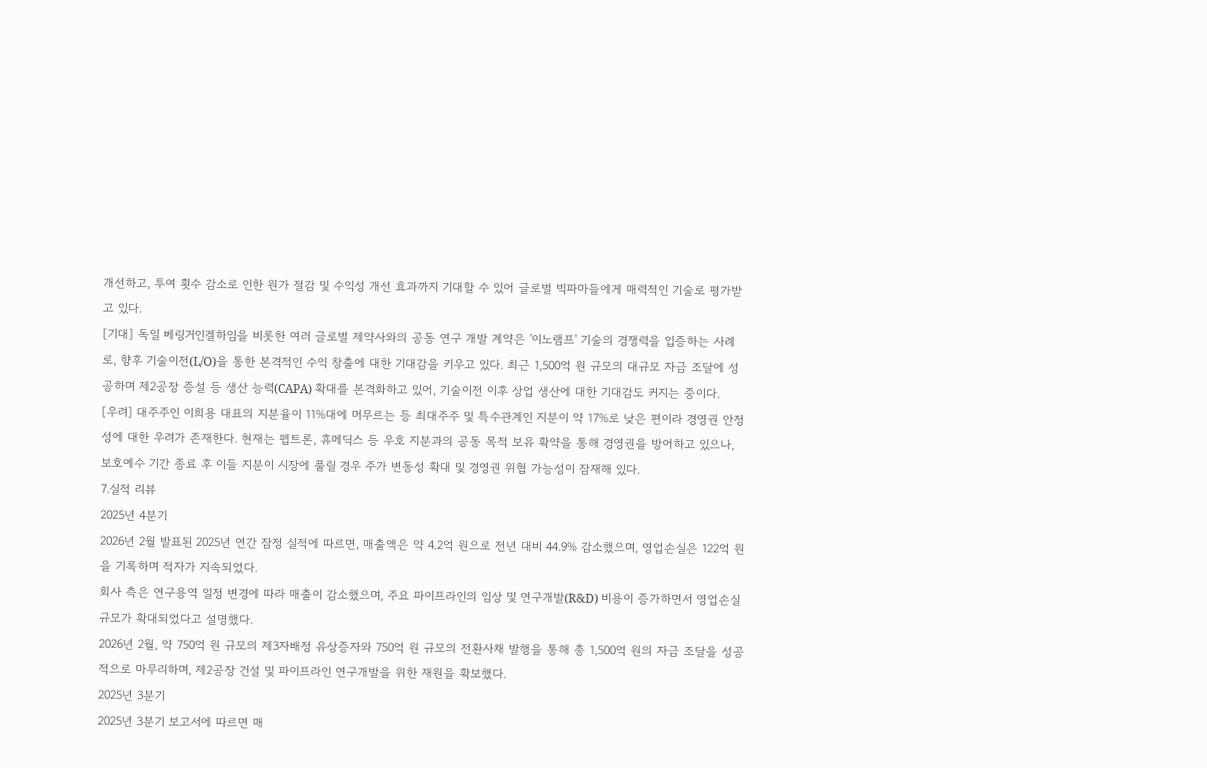개선하고, 투여 횟수 감소로 인한 원가 절감 및 수익성 개선 효과까지 기대할 수 있어 글로벌 빅파마들에게 매력적인 기술로 평가받고 있다.
[기대] 독일 베링거인겔하임을 비롯한 여러 글로벌 제약사와의 공동 연구 개발 계약은 '이노램프' 기술의 경쟁력을 입증하는 사례로, 향후 기술이전(L/O)을 통한 본격적인 수익 창출에 대한 기대감을 키우고 있다. 최근 1,500억 원 규모의 대규모 자금 조달에 성공하며 제2공장 증설 등 생산 능력(CAPA) 확대를 본격화하고 있어, 기술이전 이후 상업 생산에 대한 기대감도 커지는 중이다.
[우려] 대주주인 이희용 대표의 지분율이 11%대에 머무르는 등 최대주주 및 특수관계인 지분이 약 17%로 낮은 편이라 경영권 안정성에 대한 우려가 존재한다. 현재는 펩트론, 휴메딕스 등 우호 지분과의 공동 목적 보유 확약을 통해 경영권을 방어하고 있으나, 보호예수 기간 종료 후 이들 지분이 시장에 풀릴 경우 주가 변동성 확대 및 경영권 위협 가능성이 잠재해 있다.
7.실적 리뷰
2025년 4분기
2026년 2월 발표된 2025년 연간 잠정 실적에 따르면, 매출액은 약 4.2억 원으로 전년 대비 44.9% 감소했으며, 영업손실은 122억 원을 기록하며 적자가 지속되었다.
회사 측은 연구용역 일정 변경에 따라 매출이 감소했으며, 주요 파이프라인의 임상 및 연구개발(R&D) 비용이 증가하면서 영업손실 규모가 확대되었다고 설명했다.
2026년 2월, 약 750억 원 규모의 제3자배정 유상증자와 750억 원 규모의 전환사채 발행을 통해 총 1,500억 원의 자금 조달을 성공적으로 마무리하며, 제2공장 건설 및 파이프라인 연구개발을 위한 재원을 확보했다.
2025년 3분기
2025년 3분기 보고서에 따르면 매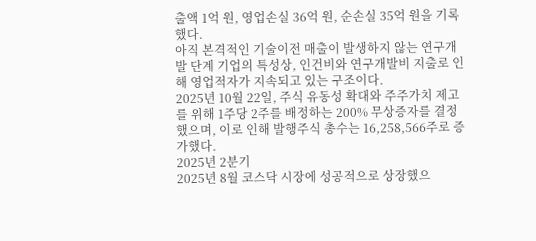출액 1억 원, 영업손실 36억 원, 순손실 35억 원을 기록했다.
아직 본격적인 기술이전 매출이 발생하지 않는 연구개발 단계 기업의 특성상, 인건비와 연구개발비 지출로 인해 영업적자가 지속되고 있는 구조이다.
2025년 10월 22일, 주식 유동성 확대와 주주가치 제고를 위해 1주당 2주를 배정하는 200% 무상증자를 결정했으며, 이로 인해 발행주식 총수는 16,258,566주로 증가했다.
2025년 2분기
2025년 8월 코스닥 시장에 성공적으로 상장했으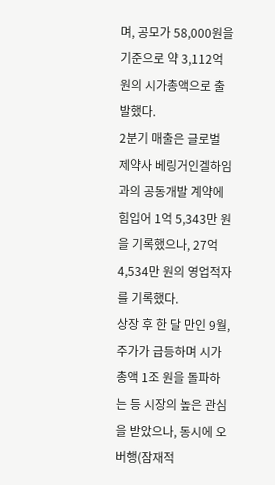며, 공모가 58,000원을 기준으로 약 3,112억 원의 시가총액으로 출발했다.
2분기 매출은 글로벌 제약사 베링거인겔하임과의 공동개발 계약에 힘입어 1억 5,343만 원을 기록했으나, 27억 4,534만 원의 영업적자를 기록했다.
상장 후 한 달 만인 9월, 주가가 급등하며 시가총액 1조 원을 돌파하는 등 시장의 높은 관심을 받았으나, 동시에 오버행(잠재적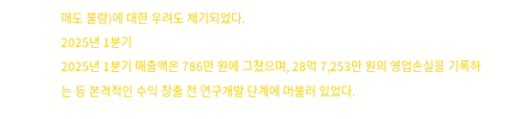매도 물량)에 대한 우려도 제기되었다.
2025년 1분기
2025년 1분기 매출액은 786만 원에 그쳤으며, 28억 7,253만 원의 영업손실을 기록하는 등 본격적인 수익 창출 전 연구개발 단계에 머물러 있었다.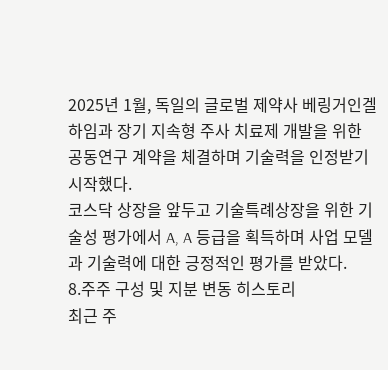2025년 1월, 독일의 글로벌 제약사 베링거인겔하임과 장기 지속형 주사 치료제 개발을 위한 공동연구 계약을 체결하며 기술력을 인정받기 시작했다.
코스닥 상장을 앞두고 기술특례상장을 위한 기술성 평가에서 A, A 등급을 획득하며 사업 모델과 기술력에 대한 긍정적인 평가를 받았다.
8.주주 구성 및 지분 변동 히스토리
최근 주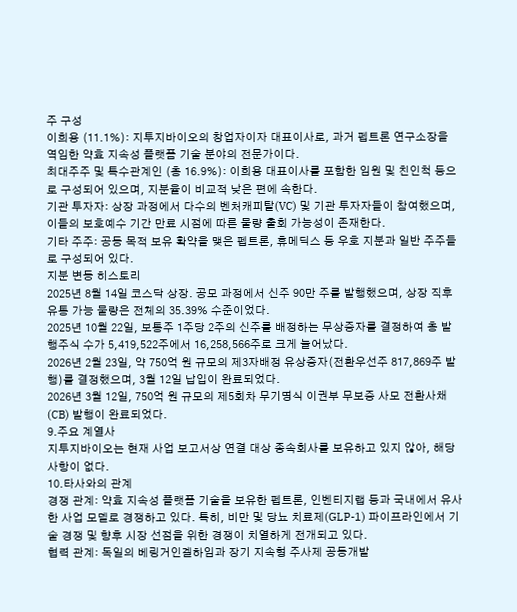주 구성
이희용 (11.1%): 지투지바이오의 창업자이자 대표이사로, 과거 펩트론 연구소장을 역임한 약효 지속성 플랫폼 기술 분야의 전문가이다.
최대주주 및 특수관계인 (총 16.9%): 이희용 대표이사를 포함한 임원 및 친인척 등으로 구성되어 있으며, 지분율이 비교적 낮은 편에 속한다.
기관 투자자: 상장 과정에서 다수의 벤처캐피탈(VC) 및 기관 투자자들이 참여했으며, 이들의 보호예수 기간 만료 시점에 따른 물량 출회 가능성이 존재한다.
기타 주주: 공동 목적 보유 확약을 맺은 펩트론, 휴메딕스 등 우호 지분과 일반 주주들로 구성되어 있다.
지분 변동 히스토리
2025년 8월 14일 코스닥 상장. 공모 과정에서 신주 90만 주를 발행했으며, 상장 직후 유통 가능 물량은 전체의 35.39% 수준이었다.
2025년 10월 22일, 보통주 1주당 2주의 신주를 배정하는 무상증자를 결정하여 총 발행주식 수가 5,419,522주에서 16,258,566주로 크게 늘어났다.
2026년 2월 23일, 약 750억 원 규모의 제3자배정 유상증자(전환우선주 817,869주 발행)를 결정했으며, 3월 12일 납입이 완료되었다.
2026년 3월 12일, 750억 원 규모의 제5회차 무기명식 이권부 무보증 사모 전환사채(CB) 발행이 완료되었다.
9.주요 계열사
지투지바이오는 현재 사업 보고서상 연결 대상 종속회사를 보유하고 있지 않아, 해당 사항이 없다.
10.타사와의 관계
경쟁 관계: 약효 지속성 플랫폼 기술을 보유한 펩트론, 인벤티지랩 등과 국내에서 유사한 사업 모델로 경쟁하고 있다. 특히, 비만 및 당뇨 치료제(GLP-1) 파이프라인에서 기술 경쟁 및 향후 시장 선점을 위한 경쟁이 치열하게 전개되고 있다.
협력 관계: 독일의 베링거인겔하임과 장기 지속형 주사제 공동개발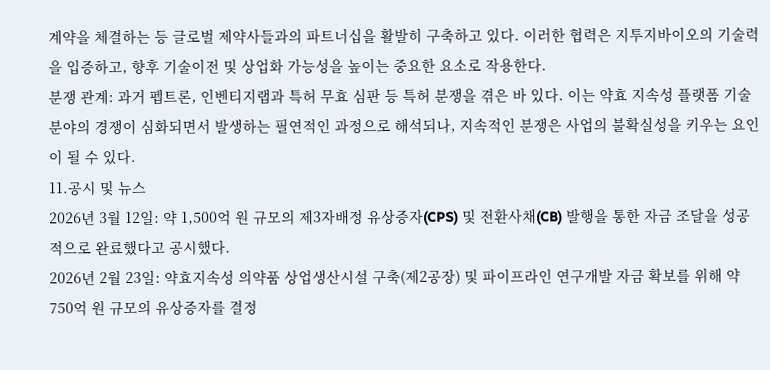계약을 체결하는 등 글로벌 제약사들과의 파트너십을 활발히 구축하고 있다. 이러한 협력은 지투지바이오의 기술력을 입증하고, 향후 기술이전 및 상업화 가능성을 높이는 중요한 요소로 작용한다.
분쟁 관계: 과거 펩트론, 인벤티지랩과 특허 무효 심판 등 특허 분쟁을 겪은 바 있다. 이는 약효 지속성 플랫폼 기술 분야의 경쟁이 심화되면서 발생하는 필연적인 과정으로 해석되나, 지속적인 분쟁은 사업의 불확실성을 키우는 요인이 될 수 있다.
11.공시 및 뉴스
2026년 3월 12일: 약 1,500억 원 규모의 제3자배정 유상증자(CPS) 및 전환사채(CB) 발행을 통한 자금 조달을 성공적으로 완료했다고 공시했다.
2026년 2월 23일: 약효지속성 의약품 상업생산시설 구축(제2공장) 및 파이프라인 연구개발 자금 확보를 위해 약 750억 원 규모의 유상증자를 결정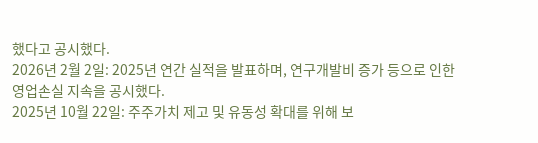했다고 공시했다.
2026년 2월 2일: 2025년 연간 실적을 발표하며, 연구개발비 증가 등으로 인한 영업손실 지속을 공시했다.
2025년 10월 22일: 주주가치 제고 및 유동성 확대를 위해 보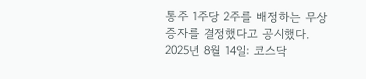통주 1주당 2주를 배정하는 무상증자를 결정했다고 공시했다.
2025년 8월 14일: 코스닥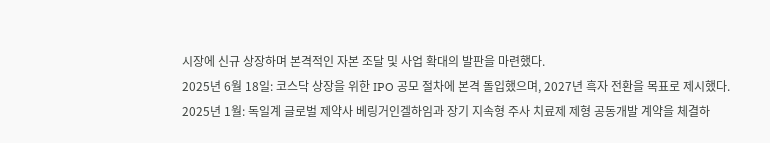시장에 신규 상장하며 본격적인 자본 조달 및 사업 확대의 발판을 마련했다.
2025년 6월 18일: 코스닥 상장을 위한 IPO 공모 절차에 본격 돌입했으며, 2027년 흑자 전환을 목표로 제시했다.
2025년 1월: 독일계 글로벌 제약사 베링거인겔하임과 장기 지속형 주사 치료제 제형 공동개발 계약을 체결하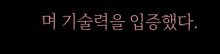며 기술력을 입증했다.